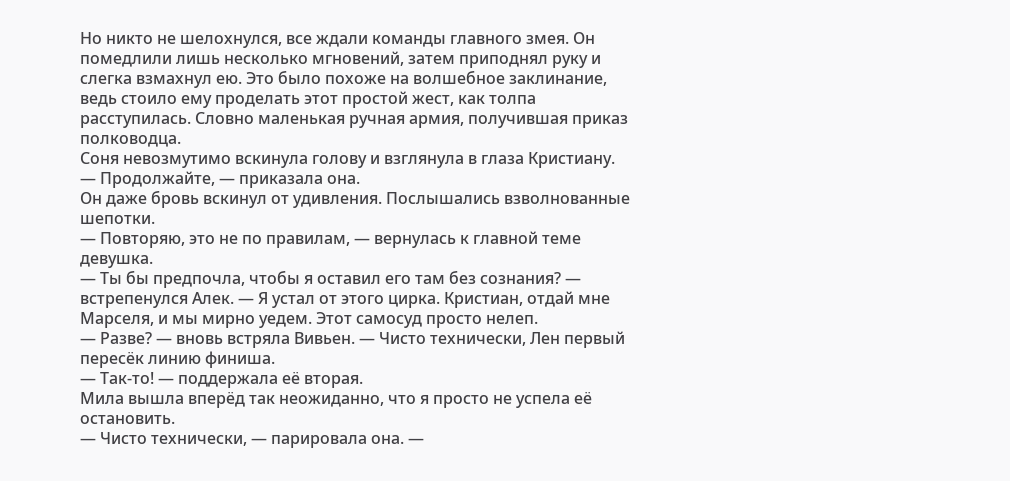Но никто не шелохнулся, все ждали команды главного змея. Он помедлили лишь несколько мгновений, затем приподнял руку и слегка взмахнул ею. Это было похоже на волшебное заклинание, ведь стоило ему проделать этот простой жест, как толпа расступилась. Словно маленькая ручная армия, получившая приказ полководца.
Соня невозмутимо вскинула голову и взглянула в глаза Кристиану.
— Продолжайте, — приказала она.
Он даже бровь вскинул от удивления. Послышались взволнованные шепотки.
— Повторяю, это не по правилам, — вернулась к главной теме девушка.
— Ты бы предпочла, чтобы я оставил его там без сознания? — встрепенулся Алек. — Я устал от этого цирка. Кристиан, отдай мне Марселя, и мы мирно уедем. Этот самосуд просто нелеп.
— Разве? — вновь встряла Вивьен. — Чисто технически, Лен первый пересёк линию финиша.
— Так-то! — поддержала её вторая.
Мила вышла вперёд так неожиданно, что я просто не успела её остановить.
— Чисто технически, — парировала она. —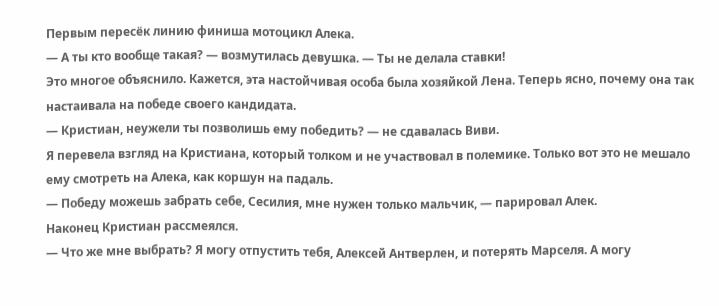Первым пересёк линию финиша мотоцикл Алека.
— А ты кто вообще такая? — возмутилась девушка. — Ты не делала ставки!
Это многое объяснило. Кажется, эта настойчивая особа была хозяйкой Лена. Теперь ясно, почему она так настаивала на победе своего кандидата.
— Кристиан, неужели ты позволишь ему победить? — не сдавалась Виви.
Я перевела взгляд на Кристиана, который толком и не участвовал в полемике. Только вот это не мешало ему смотреть на Алека, как коршун на падаль.
— Победу можешь забрать себе, Сесилия, мне нужен только мальчик, — парировал Алек.
Наконец Кристиан рассмеялся.
— Что же мне выбрать? Я могу отпустить тебя, Алексей Антверлен, и потерять Марселя. А могу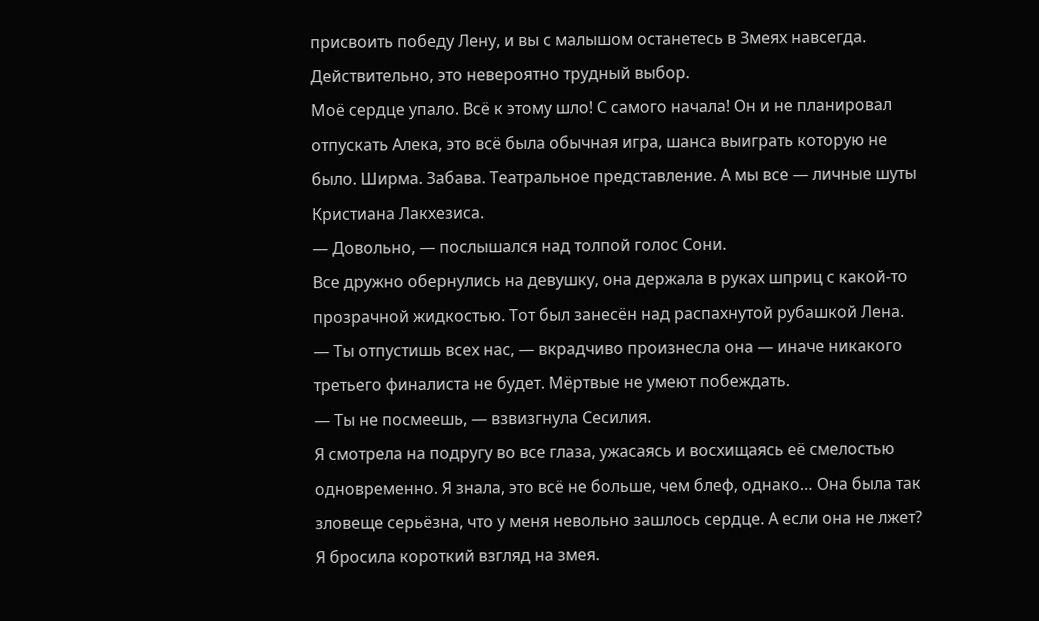присвоить победу Лену, и вы с малышом останетесь в Змеях навсегда. Действительно, это невероятно трудный выбор.
Моё сердце упало. Всё к этому шло! С самого начала! Он и не планировал отпускать Алека, это всё была обычная игра, шанса выиграть которую не было. Ширма. Забава. Театральное представление. А мы все — личные шуты Кристиана Лакхезиса.
— Довольно, — послышался над толпой голос Сони.
Все дружно обернулись на девушку, она держала в руках шприц с какой-то прозрачной жидкостью. Тот был занесён над распахнутой рубашкой Лена.
— Ты отпустишь всех нас, — вкрадчиво произнесла она — иначе никакого третьего финалиста не будет. Мёртвые не умеют побеждать.
— Ты не посмеешь, — взвизгнула Сесилия.
Я смотрела на подругу во все глаза, ужасаясь и восхищаясь её смелостью одновременно. Я знала, это всё не больше, чем блеф, однако… Она была так зловеще серьёзна, что у меня невольно зашлось сердце. А если она не лжет? Я бросила короткий взгляд на змея.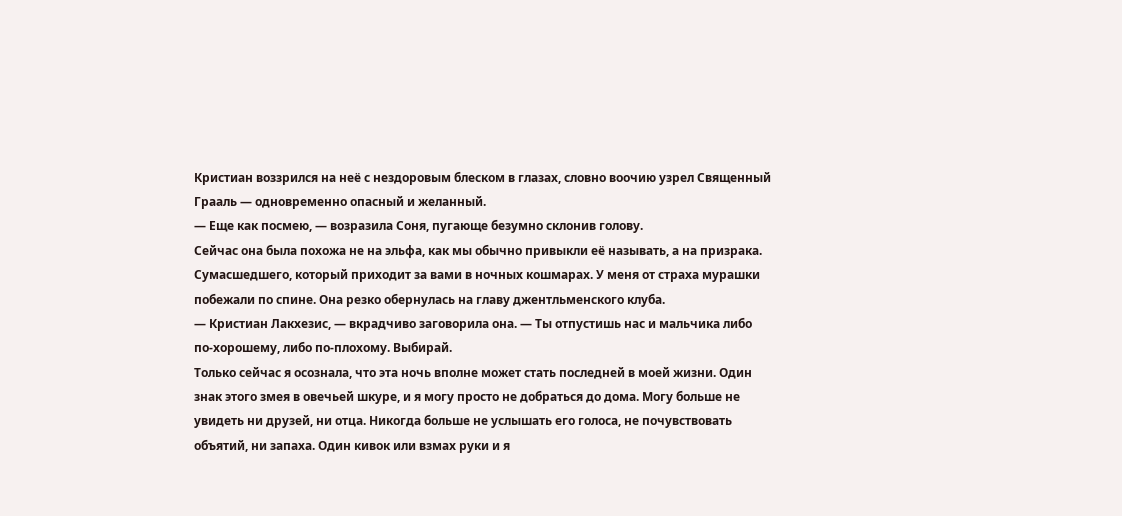Кристиан воззрился на неё с нездоровым блеском в глазах, словно воочию узрел Священный Грааль — одновременно опасный и желанный.
— Еще как посмею, — возразила Соня, пугающе безумно склонив голову.
Сейчас она была похожа не на эльфа, как мы обычно привыкли её называть, а на призрака. Сумасшедшего, который приходит за вами в ночных кошмарах. У меня от страха мурашки побежали по спине. Она резко обернулась на главу джентльменского клуба.
— Кристиан Лакхезис, — вкрадчиво заговорила она. — Ты отпустишь нас и мальчика либо по-хорошему, либо по-плохому. Выбирай.
Только сейчас я осознала, что эта ночь вполне может стать последней в моей жизни. Один знак этого змея в овечьей шкуре, и я могу просто не добраться до дома. Могу больше не увидеть ни друзей, ни отца. Никогда больше не услышать его голоса, не почувствовать объятий, ни запаха. Один кивок или взмах руки и я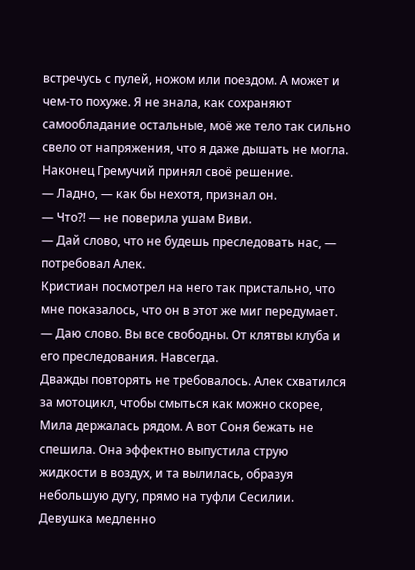встречусь с пулей, ножом или поездом. А может и чем-то похуже. Я не знала, как сохраняют самообладание остальные, моё же тело так сильно свело от напряжения, что я даже дышать не могла.
Наконец Гремучий принял своё решение.
— Ладно, — как бы нехотя, признал он.
— Что?! — не поверила ушам Виви.
— Дай слово, что не будешь преследовать нас, — потребовал Алек.
Кристиан посмотрел на него так пристально, что мне показалось, что он в этот же миг передумает.
— Даю слово. Вы все свободны. От клятвы клуба и его преследования. Навсегда.
Дважды повторять не требовалось. Алек схватился за мотоцикл, чтобы смыться как можно скорее, Мила держалась рядом. А вот Соня бежать не спешила. Она эффектно выпустила струю жидкости в воздух, и та вылилась, образуя небольшую дугу, прямо на туфли Сесилии.
Девушка медленно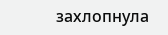захлопнула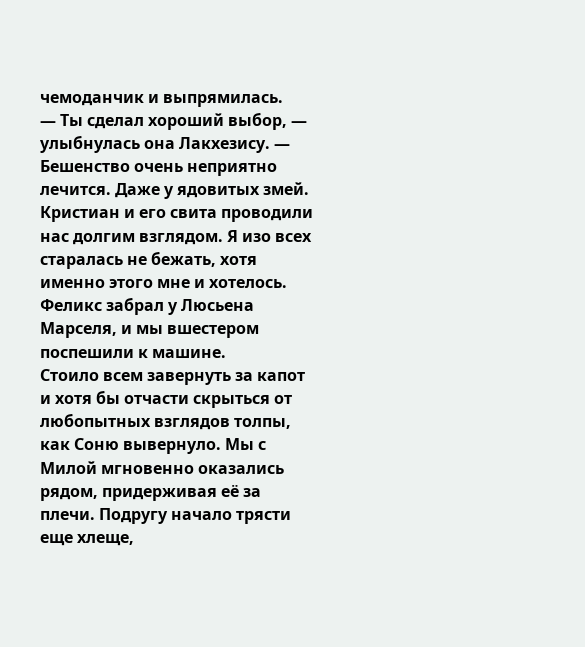чемоданчик и выпрямилась.
— Ты сделал хороший выбор, — улыбнулась она Лакхезису. — Бешенство очень неприятно лечится. Даже у ядовитых змей.
Кристиан и его свита проводили нас долгим взглядом. Я изо всех старалась не бежать, хотя именно этого мне и хотелось. Феликс забрал у Люсьена Марселя, и мы вшестером поспешили к машине.
Стоило всем завернуть за капот и хотя бы отчасти скрыться от любопытных взглядов толпы, как Соню вывернуло. Мы с Милой мгновенно оказались рядом, придерживая её за плечи. Подругу начало трясти еще хлеще,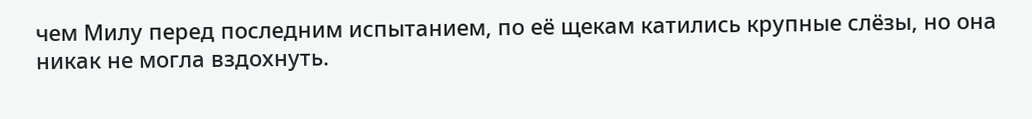чем Милу перед последним испытанием, по её щекам катились крупные слёзы, но она никак не могла вздохнуть.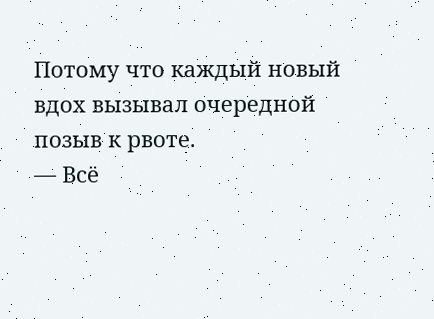Потому что каждый новый вдох вызывал очередной позыв к рвоте.
— Всё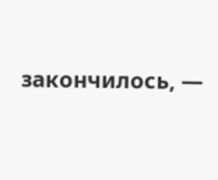закончилось, —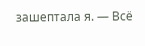зашептала я. — Всё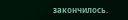закончилось.